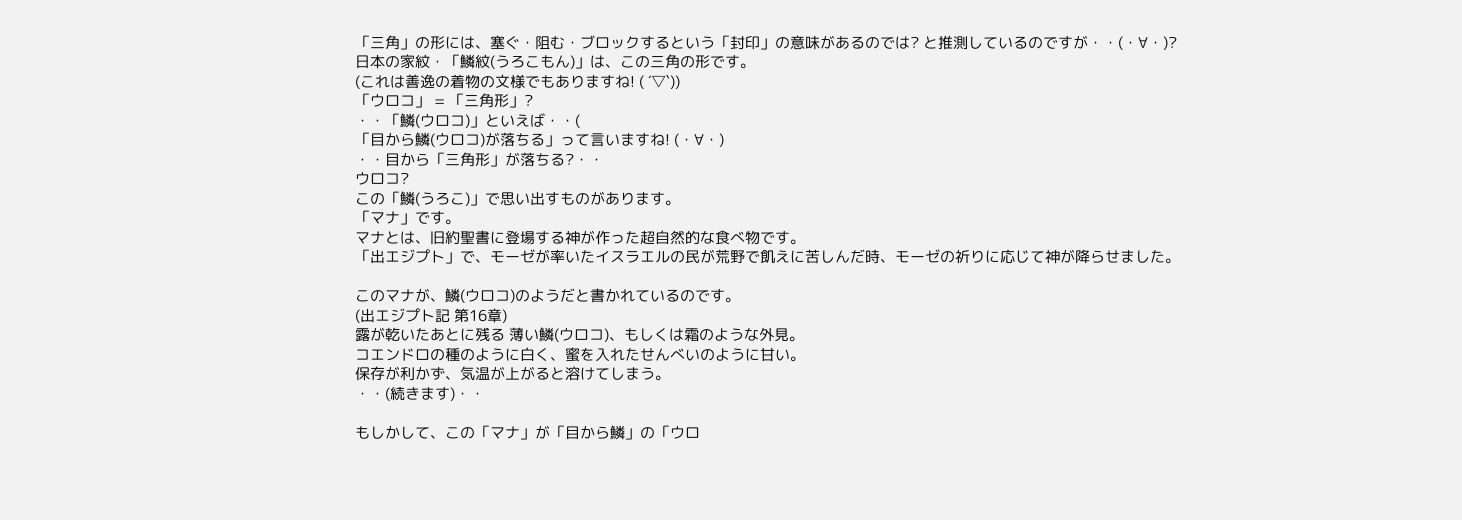「三角」の形には、塞ぐ・阻む・ブロックするという「封印」の意味があるのでは? と推測しているのですが・・(・∀・)?
日本の家紋・「鱗紋(うろこもん)」は、この三角の形です。
(これは善逸の着物の文様でもありますね! ( ´▽`))
「ウロコ」 = 「三角形」?
・・「鱗(ウロコ)」といえば・・(
「目から鱗(ウロコ)が落ちる」って言いますね! (・∀・)
・・目から「三角形」が落ちる?・・
ウロコ?
この「鱗(うろこ)」で思い出すものがあります。
「マナ」です。
マナとは、旧約聖書に登場する神が作った超自然的な食べ物です。
「出エジプト」で、モーゼが率いたイスラエルの民が荒野で飢えに苦しんだ時、モーゼの祈りに応じて神が降らせました。

このマナが、鱗(ウロコ)のようだと書かれているのです。
(出エジプト記 第16章)
露が乾いたあとに残る 薄い鱗(ウロコ)、もしくは霜のような外見。
コエンドロの種のように白く、蜜を入れたせんべいのように甘い。
保存が利かず、気温が上がると溶けてしまう。
・・(続きます)・・

もしかして、この「マナ」が「目から鱗」の「ウロ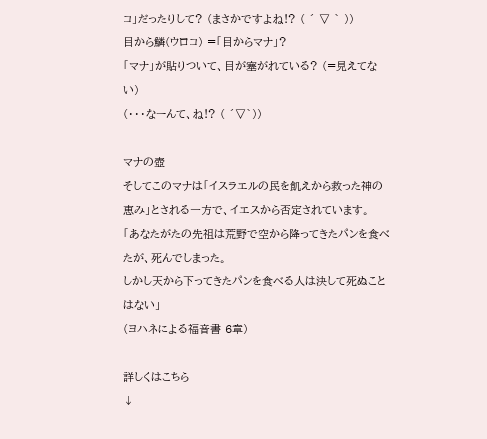コ」だったりして? (まさかですよね!? ( ´ ▽ ` ))
目から鱗(ウロコ) =「目からマナ」?
「マナ」が貼りついて、目が塞がれている? (=見えてない)
(・・・なーんて、ね!? ( ´▽`))

マナの壺
そしてこのマナは「イスラエルの民を飢えから救った神の恵み」とされる一方で、イエスから否定されています。
「あなたがたの先祖は荒野で空から降ってきたパンを食べたが、死んでしまった。
しかし天から下ってきたパンを食べる人は決して死ぬことはない」
(ヨハネによる福音書 6章)

詳しくはこちら
↓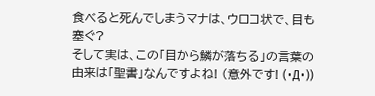食べると死んでしまうマナは、ウロコ状で、目も塞ぐ?
そして実は、この「目から鱗が落ちる」の言葉の由来は「聖書」なんですよね! (意外です! (・Д・))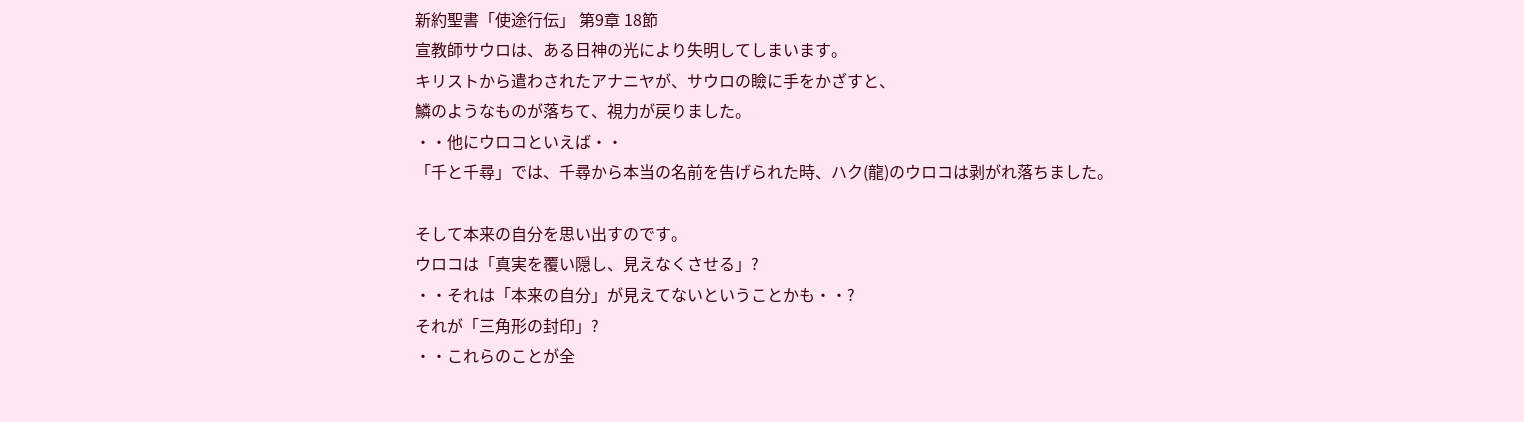新約聖書「使途行伝」 第9章 18節
宣教師サウロは、ある日神の光により失明してしまいます。
キリストから遣わされたアナニヤが、サウロの瞼に手をかざすと、
鱗のようなものが落ちて、視力が戻りました。
・・他にウロコといえば・・
「千と千尋」では、千尋から本当の名前を告げられた時、ハク(龍)のウロコは剥がれ落ちました。

そして本来の自分を思い出すのです。
ウロコは「真実を覆い隠し、見えなくさせる」?
・・それは「本来の自分」が見えてないということかも・・?
それが「三角形の封印」?
・・これらのことが全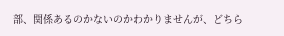部、関係あるのかないのかわかりませんが、どちら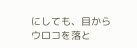にしても、目からウロコを落と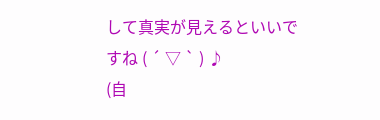して真実が見えるといいですね ( ´ ▽ ` ) ♪
(自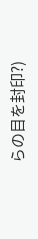らの目を封印?)